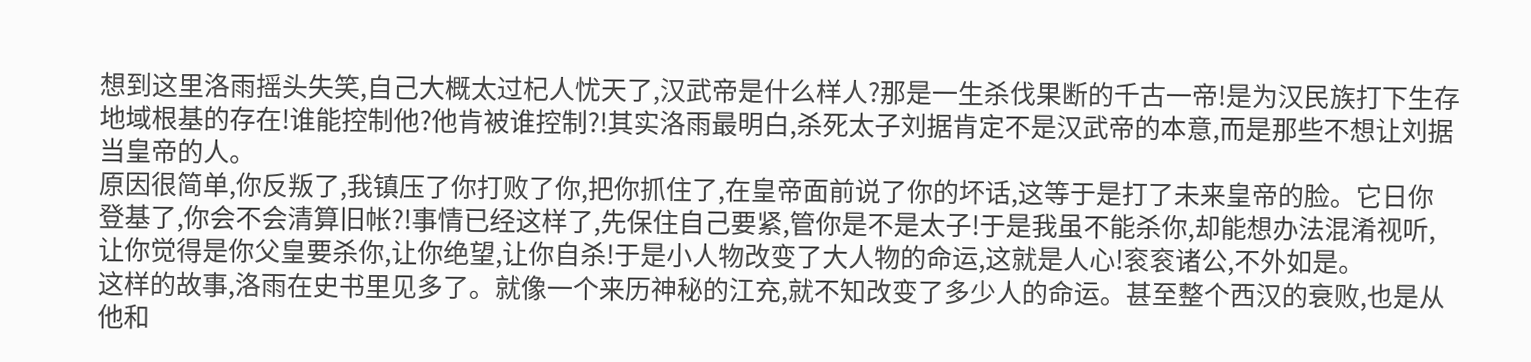想到这里洛雨摇头失笑,自己大概太过杞人忧天了,汉武帝是什么样人?那是一生杀伐果断的千古一帝!是为汉民族打下生存地域根基的存在!谁能控制他?他肯被谁控制?!其实洛雨最明白,杀死太子刘据肯定不是汉武帝的本意,而是那些不想让刘据当皇帝的人。
原因很简单,你反叛了,我镇压了你打败了你,把你抓住了,在皇帝面前说了你的坏话,这等于是打了未来皇帝的脸。它日你登基了,你会不会清算旧帐?!事情已经这样了,先保住自己要紧,管你是不是太子!于是我虽不能杀你,却能想办法混淆视听,让你觉得是你父皇要杀你,让你绝望,让你自杀!于是小人物改变了大人物的命运,这就是人心!衮衮诸公,不外如是。
这样的故事,洛雨在史书里见多了。就像一个来历神秘的江充,就不知改变了多少人的命运。甚至整个西汉的衰败,也是从他和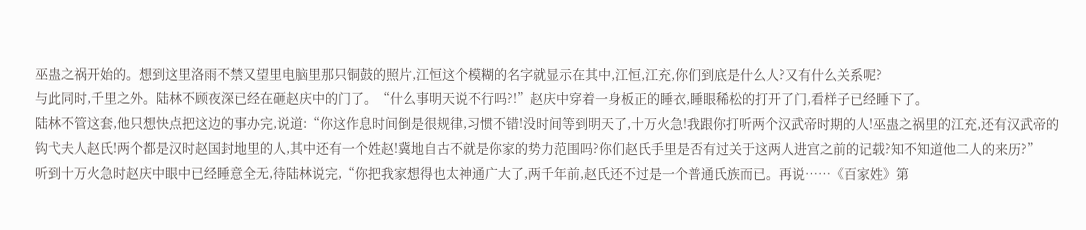巫蛊之祸开始的。想到这里洛雨不禁又望里电脑里那只铜鼓的照片,江恒这个模糊的名字就显示在其中,江恒,江充,你们到底是什么人?又有什么关系呢?
与此同时,千里之外。陆林不顾夜深已经在砸赵庆中的门了。“什么事明天说不行吗?!”赵庆中穿着一身板正的睡衣,睡眼稀松的打开了门,看样子已经睡下了。
陆林不管这套,他只想快点把这边的事办完,说道:“你这作息时间倒是很规律,习惯不错!没时间等到明天了,十万火急!我跟你打听两个汉武帝时期的人!巫蛊之祸里的江充,还有汉武帝的钩弋夫人赵氏!两个都是汉时赵国封地里的人,其中还有一个姓赵!冀地自古不就是你家的势力范围吗?你们赵氏手里是否有过关于这两人进宫之前的记载?知不知道他二人的来历?”
听到十万火急时赵庆中眼中已经睡意全无,待陆林说完,“你把我家想得也太神通广大了,两千年前,赵氏还不过是一个普通氏族而已。再说……《百家姓》第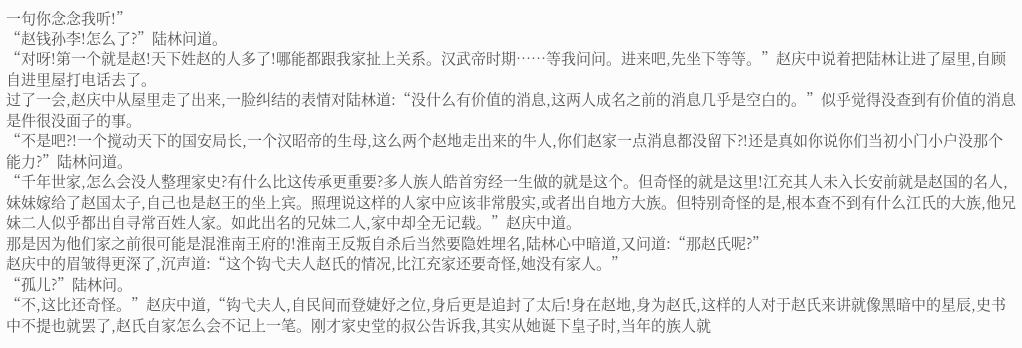一句你念念我听!”
“赵钱孙李!怎么了?”陆林问道。
“对呀!第一个就是赵!天下姓赵的人多了!哪能都跟我家扯上关系。汉武帝时期……等我问问。进来吧,先坐下等等。”赵庆中说着把陆林让进了屋里,自顾自进里屋打电话去了。
过了一会,赵庆中从屋里走了出来,一脸纠结的表情对陆林道:“没什么有价值的消息,这两人成名之前的消息几乎是空白的。”似乎觉得没查到有价值的消息是件很没面子的事。
“不是吧?!一个搅动天下的国安局长,一个汉昭帝的生母,这么两个赵地走出来的牛人,你们赵家一点消息都没留下?!还是真如你说你们当初小门小户没那个能力?”陆林问道。
“千年世家,怎么会没人整理家史?有什么比这传承更重要?多人族人皓首穷经一生做的就是这个。但奇怪的就是这里!江充其人未入长安前就是赵国的名人,妹妹嫁给了赵国太子,自己也是赵王的坐上宾。照理说这样的人家中应该非常殷实,或者出自地方大族。但特别奇怪的是,根本查不到有什么江氏的大族,他兄妹二人似乎都出自寻常百姓人家。如此出名的兄妹二人,家中却全无记载。”赵庆中道。
那是因为他们家之前很可能是混淮南王府的!淮南王反叛自杀后当然要隐姓埋名,陆林心中暗道,又问道:“那赵氏呢?”
赵庆中的眉皱得更深了,沉声道:“这个钩弋夫人赵氏的情况,比江充家还要奇怪,她没有家人。”
“孤儿?”陆林问。
“不,这比还奇怪。”赵庆中道,“钩弋夫人,自民间而登婕妤之位,身后更是追封了太后!身在赵地,身为赵氏,这样的人对于赵氏来讲就像黑暗中的星辰,史书中不提也就罢了,赵氏自家怎么会不记上一笔。刚才家史堂的叔公告诉我,其实从她诞下皇子时,当年的族人就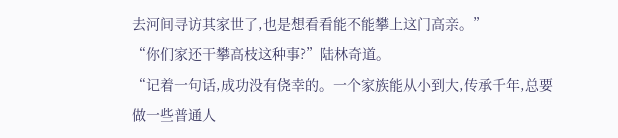去河间寻访其家世了,也是想看看能不能攀上这门高亲。”
“你们家还干攀高枝这种事?”陆林奇道。
“记着一句话,成功没有侥幸的。一个家族能从小到大,传承千年,总要做一些普通人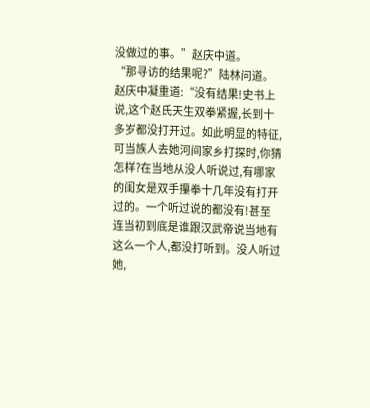没做过的事。”赵庆中道。
“那寻访的结果呢?”陆林问道。
赵庆中凝重道:“没有结果!史书上说,这个赵氏天生双拳紧握,长到十多岁都没打开过。如此明显的特征,可当族人去她河间家乡打探时,你猜怎样?在当地从没人听说过,有哪家的闺女是双手攥拳十几年没有打开过的。一个听过说的都没有!甚至连当初到底是谁跟汉武帝说当地有这么一个人,都没打听到。没人听过她,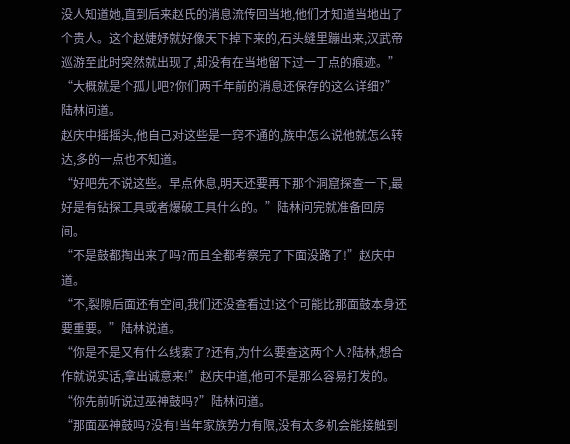没人知道她,直到后来赵氏的消息流传回当地,他们才知道当地出了个贵人。这个赵婕妤就好像天下掉下来的,石头缝里蹦出来,汉武帝巡游至此时突然就出现了,却没有在当地留下过一丁点的痕迹。”
“大概就是个孤儿吧?你们两千年前的消息还保存的这么详细?”陆林问道。
赵庆中摇摇头,他自己对这些是一窍不通的,族中怎么说他就怎么转达,多的一点也不知道。
“好吧先不说这些。早点休息,明天还要再下那个洞窟探查一下,最好是有钻探工具或者爆破工具什么的。”陆林问完就准备回房间。
“不是鼓都掏出来了吗?而且全都考察完了下面没路了!”赵庆中道。
“不,裂隙后面还有空间,我们还没查看过!这个可能比那面鼓本身还要重要。”陆林说道。
“你是不是又有什么线索了?还有,为什么要查这两个人?陆林,想合作就说实话,拿出诚意来!”赵庆中道,他可不是那么容易打发的。
“你先前听说过巫神鼓吗?”陆林问道。
“那面巫神鼓吗?没有!当年家族势力有限,没有太多机会能接触到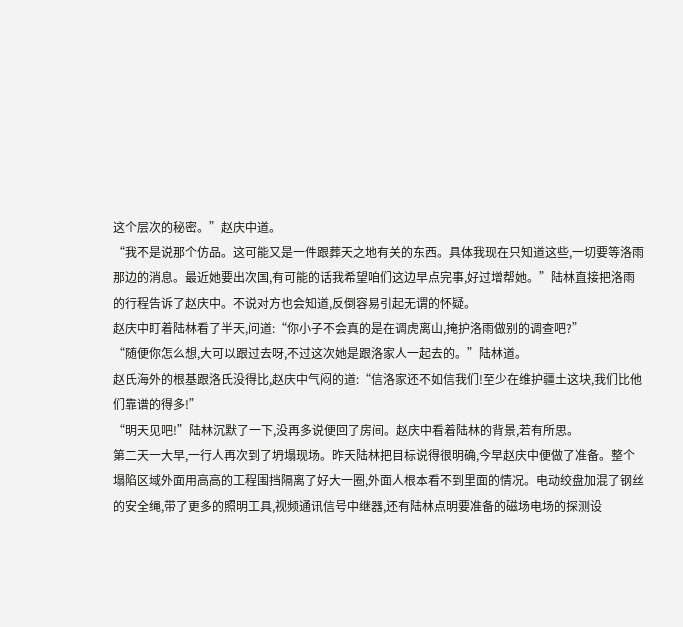这个层次的秘密。”赵庆中道。
“我不是说那个仿品。这可能又是一件跟葬天之地有关的东西。具体我现在只知道这些,一切要等洛雨那边的消息。最近她要出次国,有可能的话我希望咱们这边早点完事,好过增帮她。”陆林直接把洛雨的行程告诉了赵庆中。不说对方也会知道,反倒容易引起无谓的怀疑。
赵庆中盯着陆林看了半天,问道:“你小子不会真的是在调虎离山,掩护洛雨做别的调查吧?”
“随便你怎么想,大可以跟过去呀,不过这次她是跟洛家人一起去的。”陆林道。
赵氏海外的根基跟洛氏没得比,赵庆中气闷的道:“信洛家还不如信我们!至少在维护疆土这块,我们比他们靠谱的得多!”
“明天见吧!”陆林沉默了一下,没再多说便回了房间。赵庆中看着陆林的背景,若有所思。
第二天一大早,一行人再次到了坍塌现场。昨天陆林把目标说得很明确,今早赵庆中便做了准备。整个塌陷区域外面用高高的工程围挡隔离了好大一圈,外面人根本看不到里面的情况。电动绞盘加混了钢丝的安全绳,带了更多的照明工具,视频通讯信号中继器,还有陆林点明要准备的磁场电场的探测设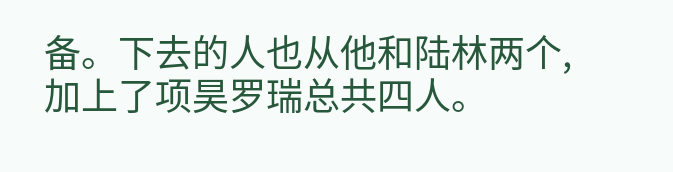备。下去的人也从他和陆林两个,加上了项昊罗瑞总共四人。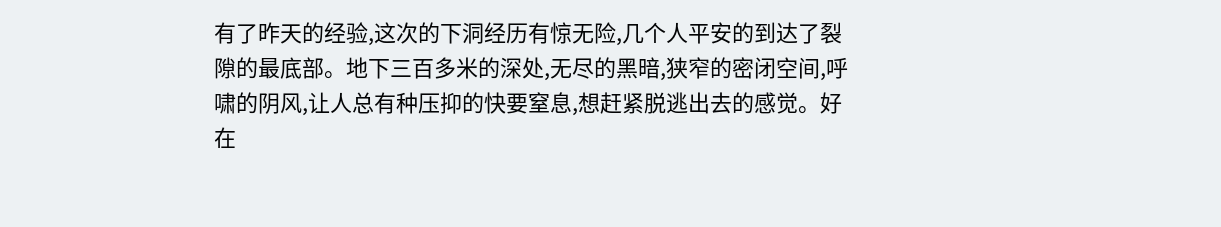有了昨天的经验,这次的下洞经历有惊无险,几个人平安的到达了裂隙的最底部。地下三百多米的深处,无尽的黑暗,狭窄的密闭空间,呼啸的阴风,让人总有种压抑的快要窒息,想赶紧脱逃出去的感觉。好在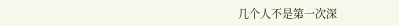几个人不是第一次深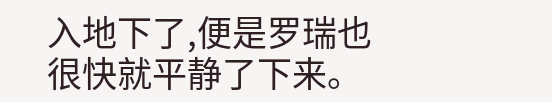入地下了,便是罗瑞也很快就平静了下来。